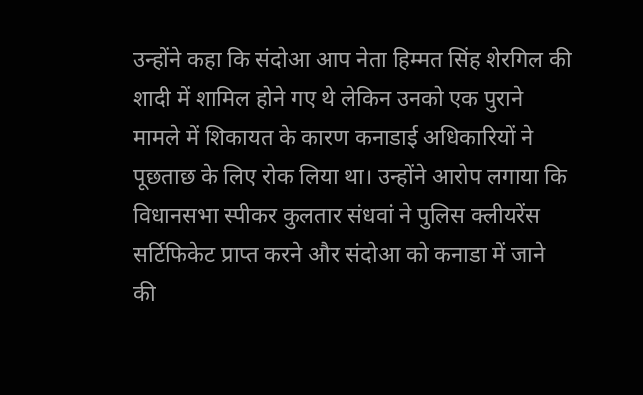उन्होंने कहा कि संदोआ आप नेता हिम्मत सिंह शेरगिल की शादी में शामिल होने गए थे लेकिन उनको एक पुराने मामले में शिकायत के कारण कनाडाई अधिकारियों ने पूछताछ के लिए रोक लिया था। उन्होंने आरोप लगाया कि विधानसभा स्पीकर कुलतार संधवां ने पुलिस क्लीयरेंस सर्टिफिकेट प्राप्त करने और संदोआ को कनाडा में जाने की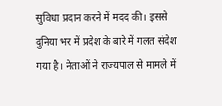सुविधा प्रदान करने में मदद की। इससे दुनिया भर में प्रदेश के बारे में गलत संदेश गया है। नेताओं ने राज्यपाल से मामले में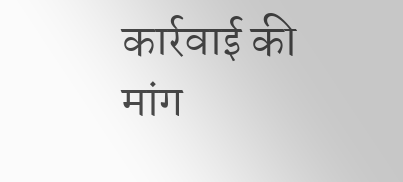कार्रवाई की मांग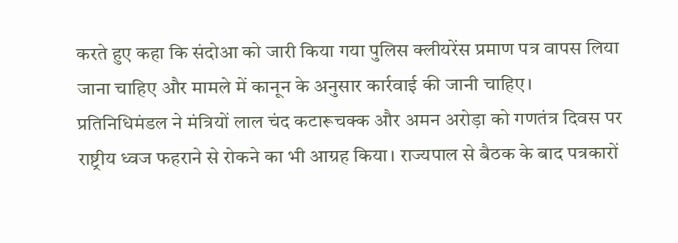करते हुए कहा कि संदोआ को जारी किया गया पुलिस क्लीयरेंस प्रमाण पत्र वापस लिया जाना चाहिए और मामले में कानून के अनुसार कार्रवाई की जानी चाहिए।
प्रतिनिधिमंडल ने मंत्रियों लाल चंद कटारूचक्क और अमन अरोड़ा को गणतंत्र दिवस पर राष्ट्रीय ध्वज फहराने से रोकने का भी आग्रह किया। राज्यपाल से बैठक के बाद पत्रकारों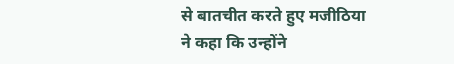से बातचीत करते हुए मजीठिया ने कहा कि उन्होंने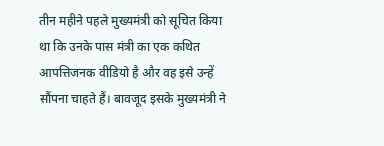तीन महीने पहले मुख्यमंत्री को सूचित किया था कि उनके पास मंत्री का एक कथित आपत्तिजनक वीडियो है और वह इसे उन्हें सौंपना चाहते हैं। बावजूद इसके मुख्यमंत्री ने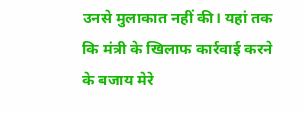उनसे मुलाकात नहीं की। यहां तक कि मंत्री के खिलाफ कार्रवाई करने के बजाय मेरे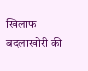खिलाफ बदलाखोरी की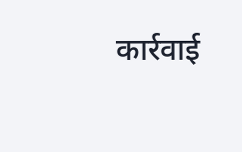कार्रवाई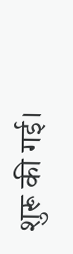शुरू की गई।